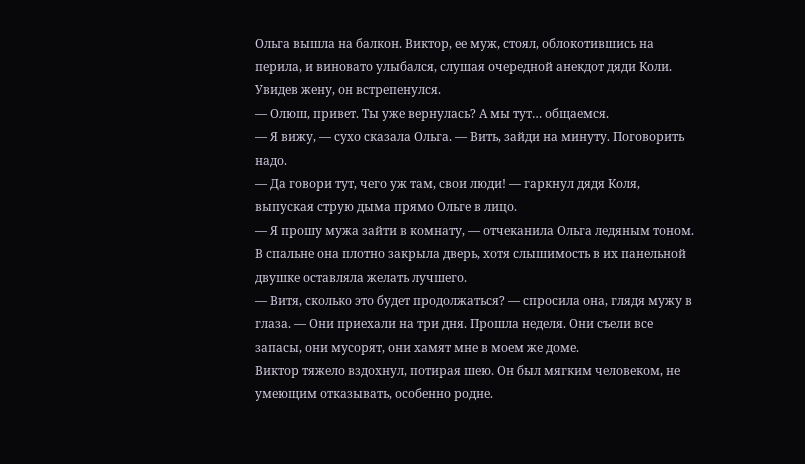Ольга вышла на балкон. Виктор, ее муж, стоял, облокотившись на перила, и виновато улыбался, слушая очередной анекдот дяди Коли. Увидев жену, он встрепенулся.
— Олюш, привет. Ты уже вернулась? А мы тут… общаемся.
— Я вижу, — сухо сказала Ольга. — Вить, зайди на минуту. Поговорить надо.
— Да говори тут, чего уж там, свои люди! — гаркнул дядя Коля, выпуская струю дыма прямо Ольге в лицо.
— Я прошу мужа зайти в комнату, — отчеканила Ольга ледяным тоном.
В спальне она плотно закрыла дверь, хотя слышимость в их панельной двушке оставляла желать лучшего.
— Витя, сколько это будет продолжаться? — спросила она, глядя мужу в глаза. — Они приехали на три дня. Прошла неделя. Они съели все запасы, они мусорят, они хамят мне в моем же доме.
Виктор тяжело вздохнул, потирая шею. Он был мягким человеком, не умеющим отказывать, особенно родне.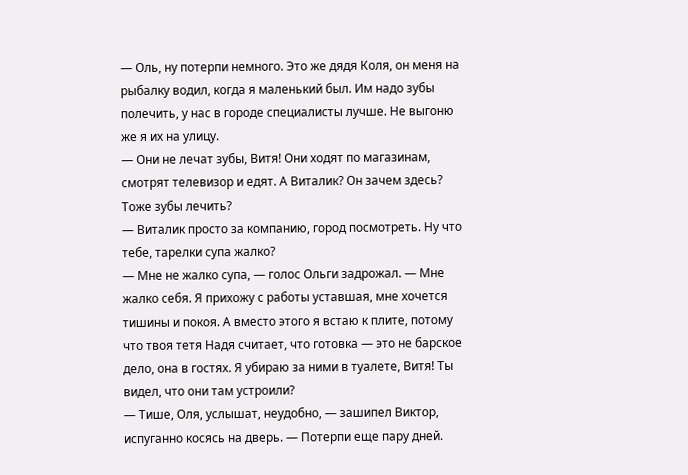— Оль, ну потерпи немного. Это же дядя Коля, он меня на рыбалку водил, когда я маленький был. Им надо зубы полечить, у нас в городе специалисты лучше. Не выгоню же я их на улицу.
— Они не лечат зубы, Витя! Они ходят по магазинам, смотрят телевизор и едят. А Виталик? Он зачем здесь? Тоже зубы лечить?
— Виталик просто за компанию, город посмотреть. Ну что тебе, тарелки супа жалко?
— Мне не жалко супа, — голос Ольги задрожал. — Мне жалко себя. Я прихожу с работы уставшая, мне хочется тишины и покоя. А вместо этого я встаю к плите, потому что твоя тетя Надя считает, что готовка — это не барское дело, она в гостях. Я убираю за ними в туалете, Витя! Ты видел, что они там устроили?
— Тише, Оля, услышат, неудобно, — зашипел Виктор, испуганно косясь на дверь. — Потерпи еще пару дней.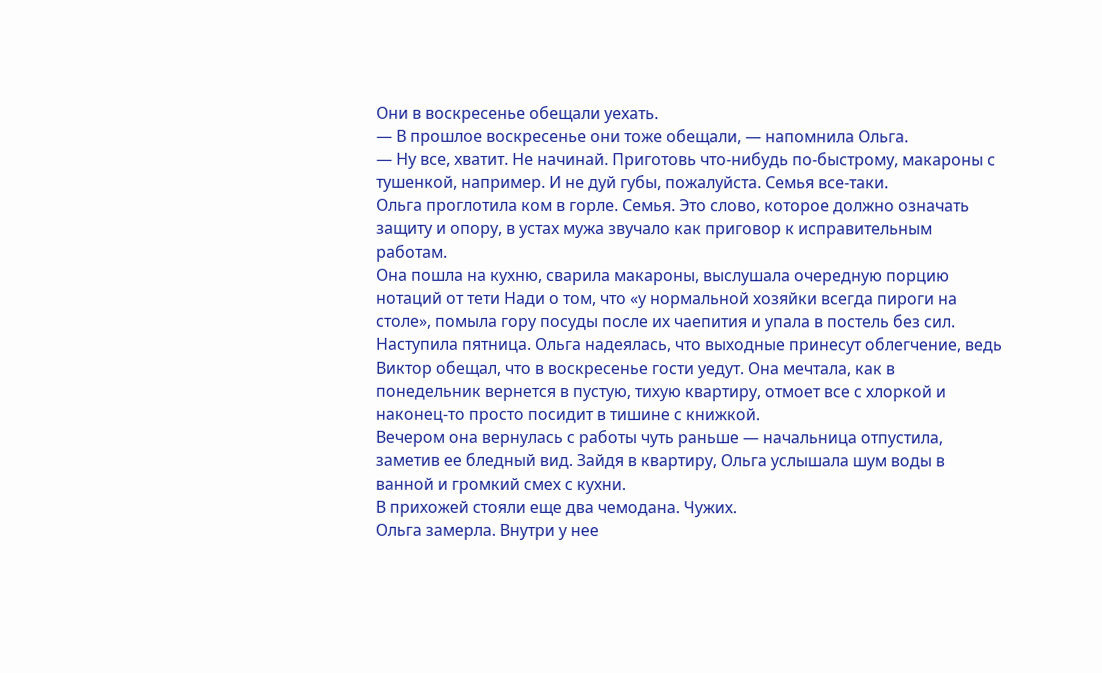Они в воскресенье обещали уехать.
— В прошлое воскресенье они тоже обещали, — напомнила Ольга.
— Ну все, хватит. Не начинай. Приготовь что-нибудь по-быстрому, макароны с тушенкой, например. И не дуй губы, пожалуйста. Семья все-таки.
Ольга проглотила ком в горле. Семья. Это слово, которое должно означать защиту и опору, в устах мужа звучало как приговор к исправительным работам.
Она пошла на кухню, сварила макароны, выслушала очередную порцию нотаций от тети Нади о том, что «у нормальной хозяйки всегда пироги на столе», помыла гору посуды после их чаепития и упала в постель без сил.
Наступила пятница. Ольга надеялась, что выходные принесут облегчение, ведь Виктор обещал, что в воскресенье гости уедут. Она мечтала, как в понедельник вернется в пустую, тихую квартиру, отмоет все с хлоркой и наконец-то просто посидит в тишине с книжкой.
Вечером она вернулась с работы чуть раньше — начальница отпустила, заметив ее бледный вид. Зайдя в квартиру, Ольга услышала шум воды в ванной и громкий смех с кухни.
В прихожей стояли еще два чемодана. Чужих.
Ольга замерла. Внутри у нее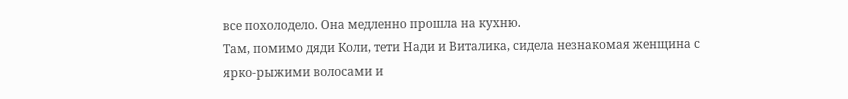все похолодело. Она медленно прошла на кухню.
Там, помимо дяди Коли, тети Нади и Виталика, сидела незнакомая женщина с ярко-рыжими волосами и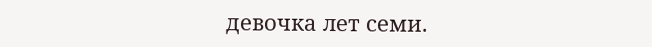девочка лет семи.